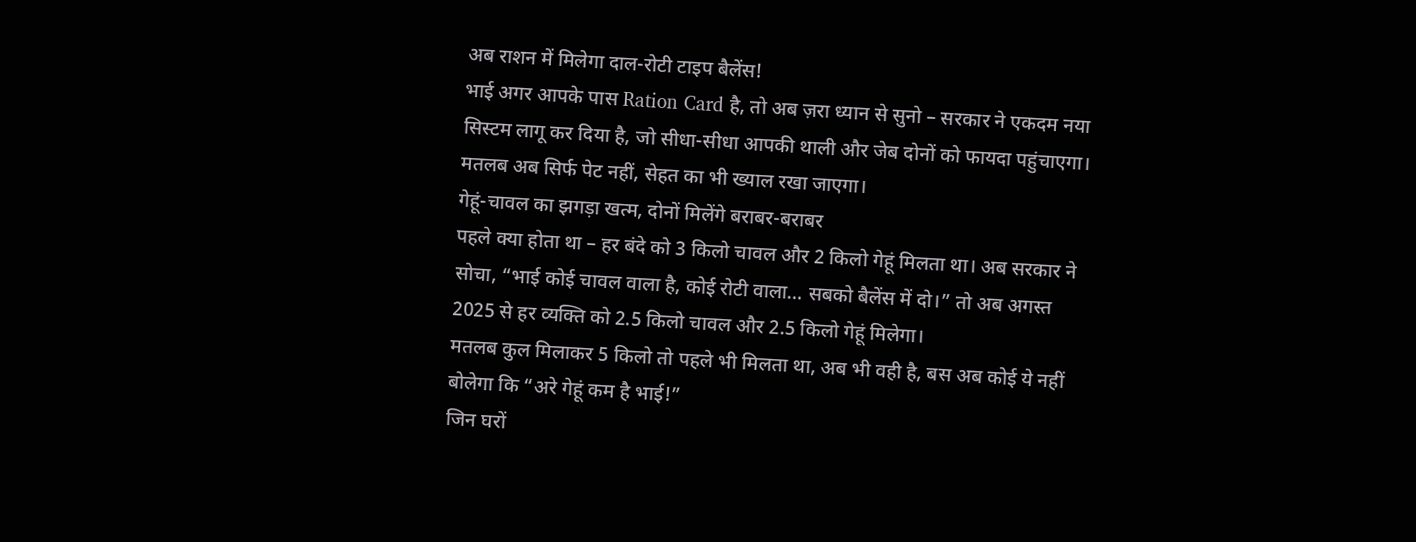अब राशन में मिलेगा दाल-रोटी टाइप बैलेंस!
भाई अगर आपके पास Ration Card है, तो अब ज़रा ध्यान से सुनो – सरकार ने एकदम नया सिस्टम लागू कर दिया है, जो सीधा-सीधा आपकी थाली और जेब दोनों को फायदा पहुंचाएगा। मतलब अब सिर्फ पेट नहीं, सेहत का भी ख्याल रखा जाएगा।
गेहूं-चावल का झगड़ा खत्म, दोनों मिलेंगे बराबर-बराबर
पहले क्या होता था – हर बंदे को 3 किलो चावल और 2 किलो गेहूं मिलता था। अब सरकार ने सोचा, “भाई कोई चावल वाला है, कोई रोटी वाला… सबको बैलेंस में दो।” तो अब अगस्त 2025 से हर व्यक्ति को 2.5 किलो चावल और 2.5 किलो गेहूं मिलेगा।
मतलब कुल मिलाकर 5 किलो तो पहले भी मिलता था, अब भी वही है, बस अब कोई ये नहीं बोलेगा कि “अरे गेहूं कम है भाई!”
जिन घरों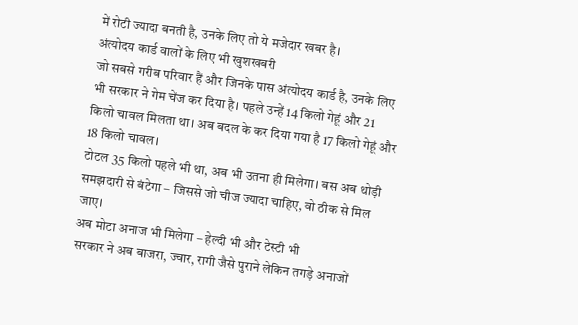में रोटी ज्यादा बनती है, उनके लिए तो ये मजेदार खबर है।
अंत्योदय कार्ड वालों के लिए भी खुशखबरी
जो सबसे गरीब परिवार हैं और जिनके पास अंत्योदय कार्ड है, उनके लिए भी सरकार ने गेम चेंज कर दिया है। पहले उन्हें 14 किलो गेहूं और 21 किलो चावल मिलता था। अब बदल के कर दिया गया है 17 किलो गेहूं और 18 किलो चावल।
टोटल 35 किलो पहले भी था, अब भी उतना ही मिलेगा। बस अब थोड़ी समझदारी से बंटेगा – जिससे जो चीज ज्यादा चाहिए, वो ठीक से मिल जाए।
अब मोटा अनाज भी मिलेगा – हेल्दी भी और टेस्टी भी
सरकार ने अब बाजरा, ज्वार, रागी जैसे पुराने लेकिन तगड़े अनाजों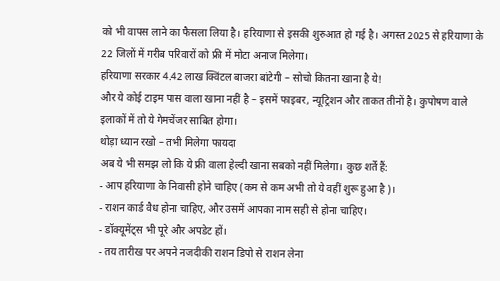को भी वापस लाने का फैसला लिया है। हरियाणा से इसकी शुरुआत हो गई है। अगस्त 2025 से हरियाणा के 22 जिलों में गरीब परिवारों को फ्री में मोटा अनाज मिलेगा।
हरियाणा सरकार 4.42 लाख क्विंटल बाजरा बांटेगी – सोचो कितना खाना है ये!
और ये कोई टाइम पास वाला खाना नहीं है – इसमें फाइबर, न्यूट्रिशन और ताकत तीनों है। कुपोषण वाले इलाकों में तो ये गेमचेंजर साबित होगा।
थोड़ा ध्यान रखो – तभी मिलेगा फायदा
अब ये भी समझ लो कि ये फ्री वाला हेल्दी खाना सबको नहीं मिलेगा। कुछ शर्तें हैं:
- आप हरियाणा के निवासी होने चाहिए (कम से कम अभी तो ये वहीं शुरू हुआ है)।
- राशन कार्ड वैध होना चाहिए, और उसमें आपका नाम सही से होना चाहिए।
- डॉक्यूमेंट्स भी पूरे और अपडेट हों।
- तय तारीख पर अपने नजदीकी राशन डिपो से राशन लेना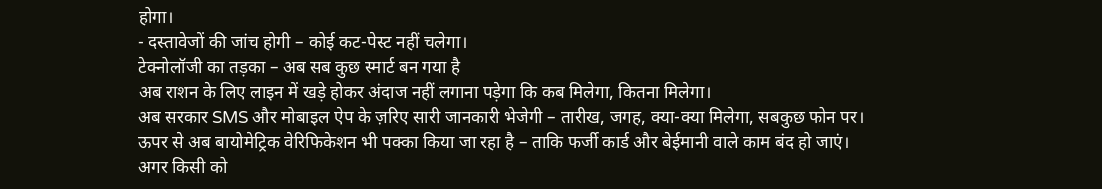होगा।
- दस्तावेजों की जांच होगी – कोई कट-पेस्ट नहीं चलेगा।
टेक्नोलॉजी का तड़का – अब सब कुछ स्मार्ट बन गया है
अब राशन के लिए लाइन में खड़े होकर अंदाज नहीं लगाना पड़ेगा कि कब मिलेगा, कितना मिलेगा।
अब सरकार SMS और मोबाइल ऐप के ज़रिए सारी जानकारी भेजेगी – तारीख, जगह, क्या-क्या मिलेगा, सबकुछ फोन पर।
ऊपर से अब बायोमेट्रिक वेरिफिकेशन भी पक्का किया जा रहा है – ताकि फर्जी कार्ड और बेईमानी वाले काम बंद हो जाएं।
अगर किसी को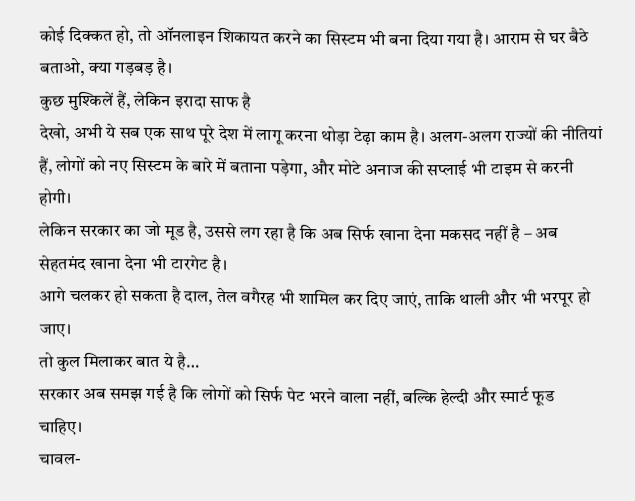कोई दिक्कत हो, तो ऑनलाइन शिकायत करने का सिस्टम भी बना दिया गया है। आराम से घर बैठे बताओ, क्या गड़बड़ है।
कुछ मुश्किलें हैं, लेकिन इरादा साफ है
देखो, अभी ये सब एक साथ पूरे देश में लागू करना थोड़ा टेढ़ा काम है। अलग-अलग राज्यों की नीतियां हैं, लोगों को नए सिस्टम के बारे में बताना पड़ेगा, और मोटे अनाज की सप्लाई भी टाइम से करनी होगी।
लेकिन सरकार का जो मूड है, उससे लग रहा है कि अब सिर्फ खाना देना मकसद नहीं है – अब सेहतमंद खाना देना भी टारगेट है।
आगे चलकर हो सकता है दाल, तेल वगैरह भी शामिल कर दिए जाएं, ताकि थाली और भी भरपूर हो जाए।
तो कुल मिलाकर बात ये है…
सरकार अब समझ गई है कि लोगों को सिर्फ पेट भरने वाला नहीं, बल्कि हेल्दी और स्मार्ट फूड चाहिए।
चावल-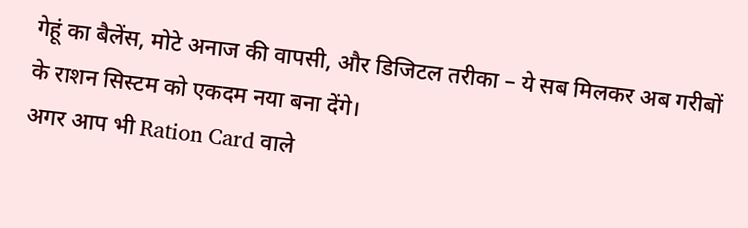गेहूं का बैलेंस, मोटे अनाज की वापसी, और डिजिटल तरीका – ये सब मिलकर अब गरीबों के राशन सिस्टम को एकदम नया बना देंगे।
अगर आप भी Ration Card वाले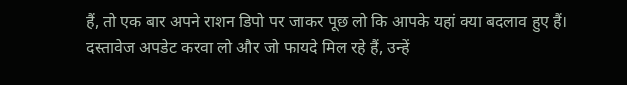हैं, तो एक बार अपने राशन डिपो पर जाकर पूछ लो कि आपके यहां क्या बदलाव हुए हैं।
दस्तावेज अपडेट करवा लो और जो फायदे मिल रहे हैं, उन्हें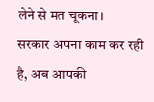लेने से मत चूकना।
सरकार अपना काम कर रही है, अब आपकी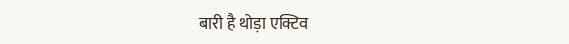बारी है थोड़ा एक्टिव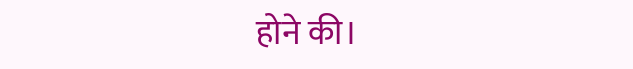होने की।